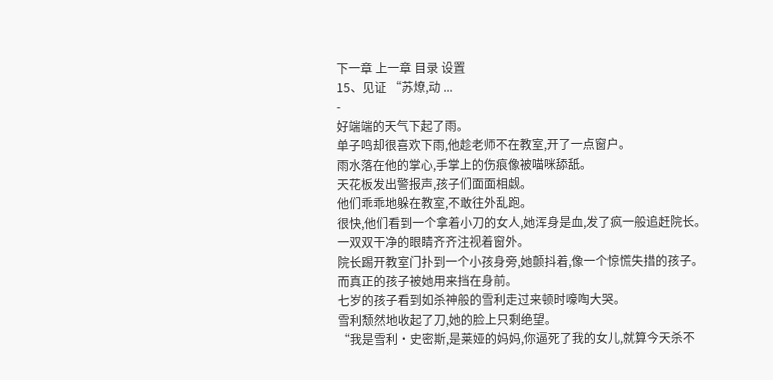下一章 上一章 目录 设置
15、见证 “苏燎,动 ...
-
好端端的天气下起了雨。
单子鸣却很喜欢下雨,他趁老师不在教室,开了一点窗户。
雨水落在他的掌心,手掌上的伤痕像被喵咪舔舐。
天花板发出警报声,孩子们面面相觑。
他们乖乖地躲在教室,不敢往外乱跑。
很快,他们看到一个拿着小刀的女人,她浑身是血,发了疯一般追赶院长。
一双双干净的眼睛齐齐注视着窗外。
院长踢开教室门扑到一个小孩身旁,她颤抖着,像一个惊慌失措的孩子。
而真正的孩子被她用来挡在身前。
七岁的孩子看到如杀神般的雪利走过来顿时嚎啕大哭。
雪利颓然地收起了刀,她的脸上只剩绝望。
“我是雪利·史密斯,是莱娅的妈妈,你逼死了我的女儿,就算今天杀不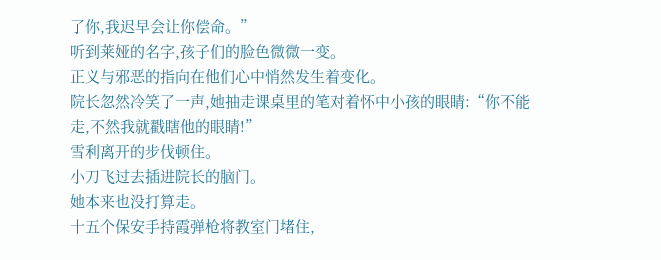了你,我迟早会让你偿命。”
听到莱娅的名字,孩子们的脸色微微一变。
正义与邪恶的指向在他们心中悄然发生着变化。
院长忽然冷笑了一声,她抽走课桌里的笔对着怀中小孩的眼睛:“你不能走,不然我就戳瞎他的眼睛!”
雪利离开的步伐顿住。
小刀飞过去插进院长的脑门。
她本来也没打算走。
十五个保安手持霞弹枪将教室门堵住,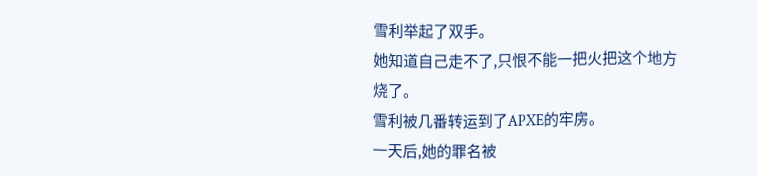雪利举起了双手。
她知道自己走不了,只恨不能一把火把这个地方烧了。
雪利被几番转运到了APXE的牢房。
一天后,她的罪名被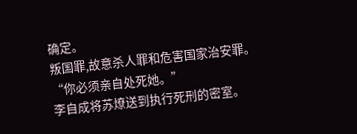确定。
叛国罪,故意杀人罪和危害国家治安罪。
“你必须亲自处死她。”
李自成将苏燎送到执行死刑的密室。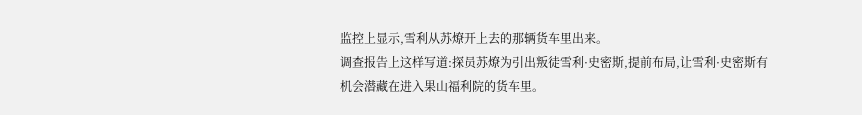监控上显示,雪利从苏燎开上去的那辆货车里出来。
调查报告上这样写道:探员苏燎为引出叛徒雪利·史密斯,提前布局,让雪利·史密斯有机会潜藏在进入果山福利院的货车里。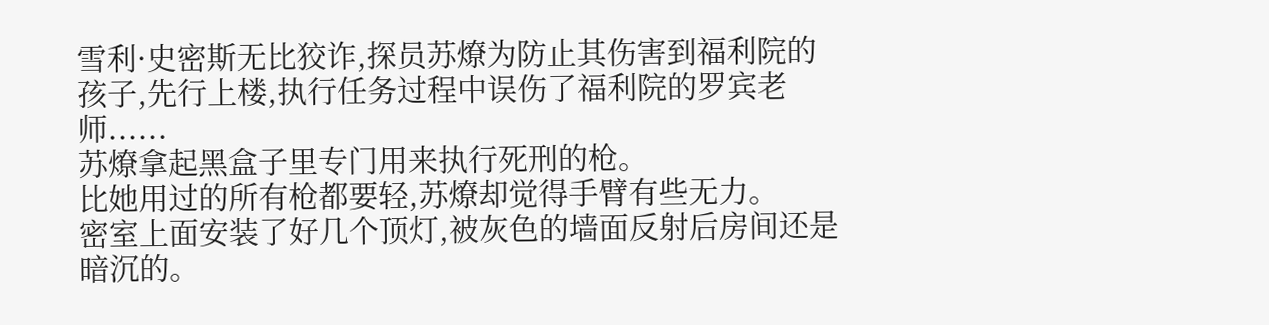雪利·史密斯无比狡诈,探员苏燎为防止其伤害到福利院的孩子,先行上楼,执行任务过程中误伤了福利院的罗宾老师......
苏燎拿起黑盒子里专门用来执行死刑的枪。
比她用过的所有枪都要轻,苏燎却觉得手臂有些无力。
密室上面安装了好几个顶灯,被灰色的墙面反射后房间还是暗沉的。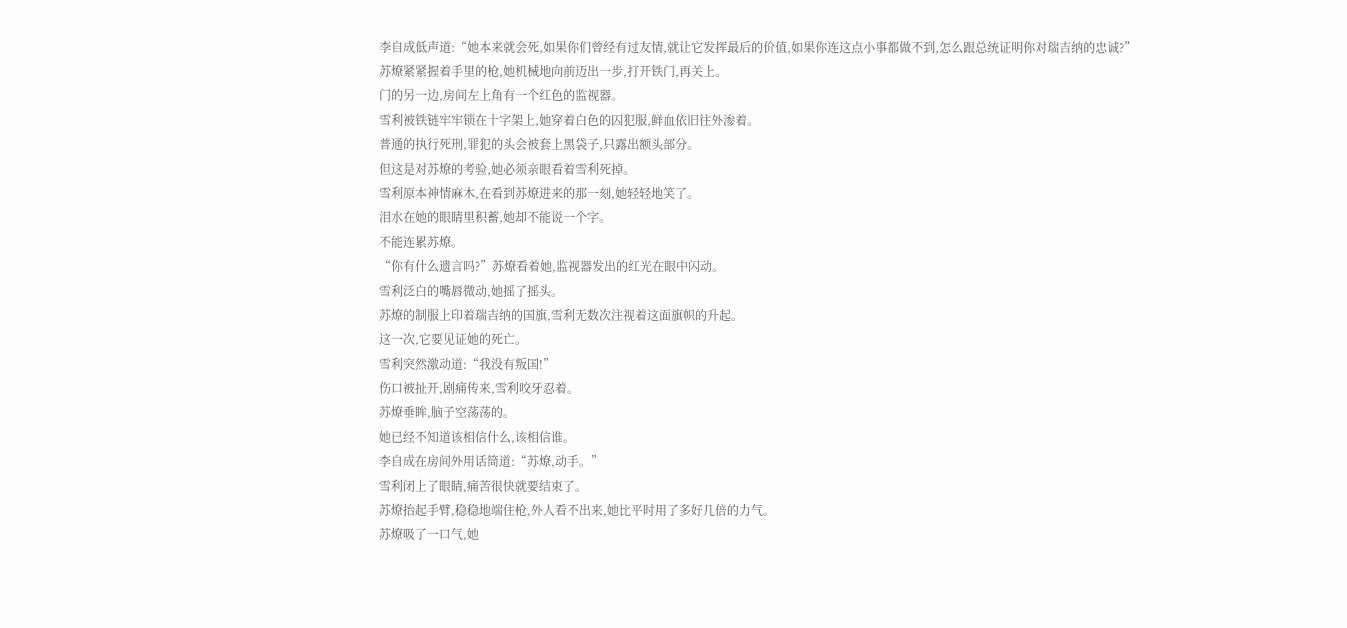李自成低声道:“她本来就会死,如果你们曾经有过友情,就让它发挥最后的价值,如果你连这点小事都做不到,怎么跟总统证明你对瑞吉纳的忠诚?”
苏燎紧紧握着手里的枪,她机械地向前迈出一步,打开铁门,再关上。
门的另一边,房间左上角有一个红色的监视器。
雪利被铁链牢牢锁在十字架上,她穿着白色的囚犯服,鲜血依旧往外渗着。
普通的执行死刑,罪犯的头会被套上黑袋子,只露出额头部分。
但这是对苏燎的考验,她必须亲眼看着雪利死掉。
雪利原本神情麻木,在看到苏燎进来的那一刻,她轻轻地笑了。
泪水在她的眼睛里积蓄,她却不能说一个字。
不能连累苏燎。
“你有什么遗言吗?”苏燎看着她,监视器发出的红光在眼中闪动。
雪利泛白的嘴唇微动,她摇了摇头。
苏燎的制服上印着瑞吉纳的国旗,雪利无数次注视着这面旗帜的升起。
这一次,它要见证她的死亡。
雪利突然激动道:“我没有叛国!”
伤口被扯开,剧痛传来,雪利咬牙忍着。
苏燎垂眸,脑子空荡荡的。
她已经不知道该相信什么,该相信谁。
李自成在房间外用话筒道:“苏燎,动手。”
雪利闭上了眼睛,痛苦很快就要结束了。
苏燎抬起手臂,稳稳地端住枪,外人看不出来,她比平时用了多好几倍的力气。
苏燎吸了一口气,她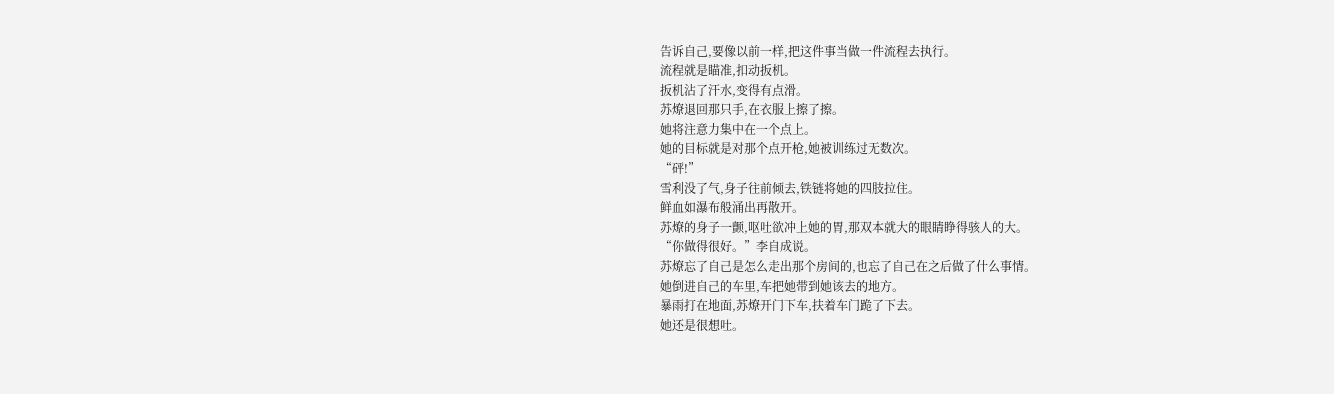告诉自己,要像以前一样,把这件事当做一件流程去执行。
流程就是瞄准,扣动扳机。
扳机沾了汗水,变得有点滑。
苏燎退回那只手,在衣服上擦了擦。
她将注意力集中在一个点上。
她的目标就是对那个点开枪,她被训练过无数次。
“砰!”
雪利没了气,身子往前倾去,铁链将她的四肢拉住。
鲜血如瀑布般涌出再散开。
苏燎的身子一颤,呕吐欲冲上她的胃,那双本就大的眼睛睁得骇人的大。
“你做得很好。”李自成说。
苏燎忘了自己是怎么走出那个房间的,也忘了自己在之后做了什么事情。
她倒进自己的车里,车把她带到她该去的地方。
暴雨打在地面,苏燎开门下车,扶着车门跪了下去。
她还是很想吐。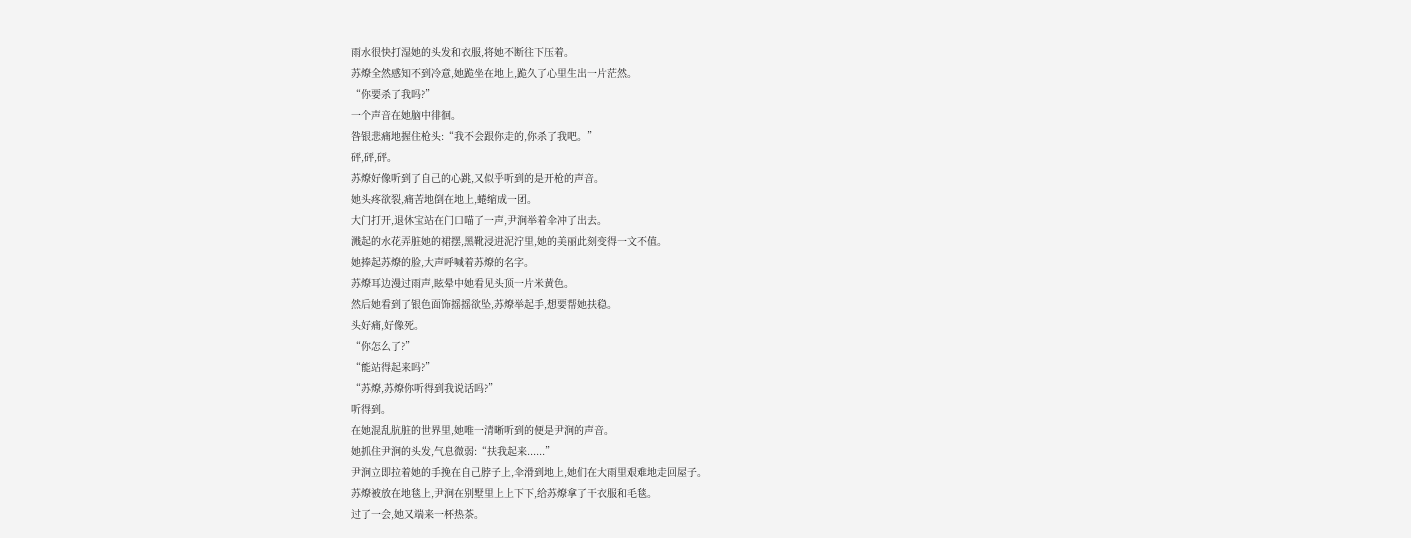雨水很快打湿她的头发和衣服,将她不断往下压着。
苏燎全然感知不到冷意,她跪坐在地上,跪久了心里生出一片茫然。
“你要杀了我吗?”
一个声音在她脑中徘徊。
咎银悲痛地握住枪头:“我不会跟你走的,你杀了我吧。”
砰,砰,砰。
苏燎好像听到了自己的心跳,又似乎听到的是开枪的声音。
她头疼欲裂,痛苦地倒在地上,蜷缩成一团。
大门打开,退休宝站在门口喵了一声,尹涧举着伞冲了出去。
溅起的水花弄脏她的裙摆,黑靴浸进泥泞里,她的美丽此刻变得一文不值。
她捧起苏燎的脸,大声呼喊着苏燎的名字。
苏燎耳边漫过雨声,眩晕中她看见头顶一片米黄色。
然后她看到了银色面饰摇摇欲坠,苏燎举起手,想要帮她扶稳。
头好痛,好像死。
“你怎么了?”
“能站得起来吗?”
“苏燎,苏燎你听得到我说话吗?”
听得到。
在她混乱肮脏的世界里,她唯一清晰听到的便是尹涧的声音。
她抓住尹涧的头发,气息微弱:“扶我起来......”
尹涧立即拉着她的手挽在自己脖子上,伞滑到地上,她们在大雨里艰难地走回屋子。
苏燎被放在地毯上,尹涧在别墅里上上下下,给苏燎拿了干衣服和毛毯。
过了一会,她又端来一杯热茶。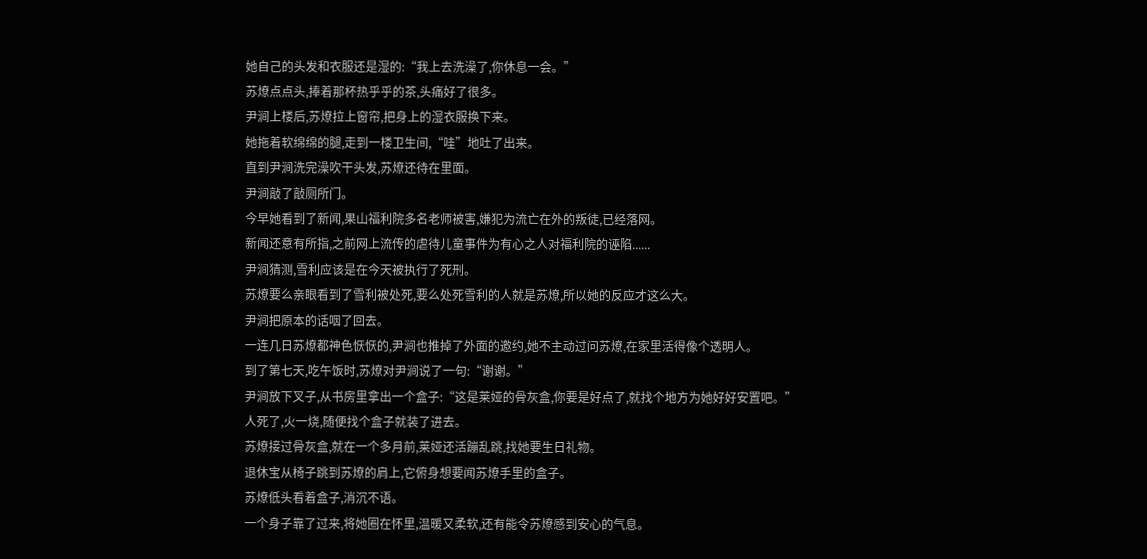她自己的头发和衣服还是湿的:“我上去洗澡了,你休息一会。”
苏燎点点头,捧着那杯热乎乎的茶,头痛好了很多。
尹涧上楼后,苏燎拉上窗帘,把身上的湿衣服换下来。
她拖着软绵绵的腿,走到一楼卫生间,“哇”地吐了出来。
直到尹涧洗完澡吹干头发,苏燎还待在里面。
尹涧敲了敲厕所门。
今早她看到了新闻,果山福利院多名老师被害,嫌犯为流亡在外的叛徒,已经落网。
新闻还意有所指,之前网上流传的虐待儿童事件为有心之人对福利院的诬陷......
尹涧猜测,雪利应该是在今天被执行了死刑。
苏燎要么亲眼看到了雪利被处死,要么处死雪利的人就是苏燎,所以她的反应才这么大。
尹涧把原本的话咽了回去。
一连几日苏燎都神色恹恹的,尹涧也推掉了外面的邀约,她不主动过问苏燎,在家里活得像个透明人。
到了第七天,吃午饭时,苏燎对尹涧说了一句:“谢谢。”
尹涧放下叉子,从书房里拿出一个盒子:“这是莱娅的骨灰盒,你要是好点了,就找个地方为她好好安置吧。”
人死了,火一烧,随便找个盒子就装了进去。
苏燎接过骨灰盒,就在一个多月前,莱娅还活蹦乱跳,找她要生日礼物。
退休宝从椅子跳到苏燎的肩上,它俯身想要闻苏燎手里的盒子。
苏燎低头看着盒子,消沉不语。
一个身子靠了过来,将她圈在怀里,温暖又柔软,还有能令苏燎感到安心的气息。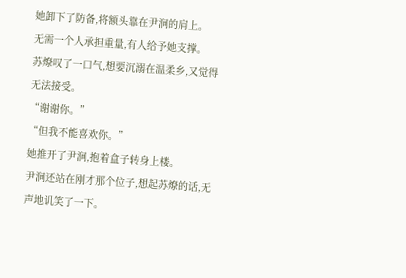她卸下了防备,将额头靠在尹涧的肩上。
无需一个人承担重量,有人给予她支撑。
苏燎叹了一口气,想要沉溺在温柔乡,又觉得无法接受。
“谢谢你。”
“但我不能喜欢你。”
她推开了尹涧,抱着盒子转身上楼。
尹涧还站在刚才那个位子,想起苏燎的话,无声地讥笑了一下。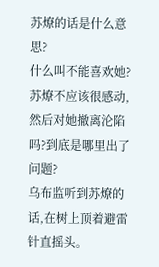苏燎的话是什么意思?
什么叫不能喜欢她?
苏燎不应该很感动,然后对她撤离沦陷吗?到底是哪里出了问题?
乌布监听到苏燎的话,在树上顶着避雷针直摇头。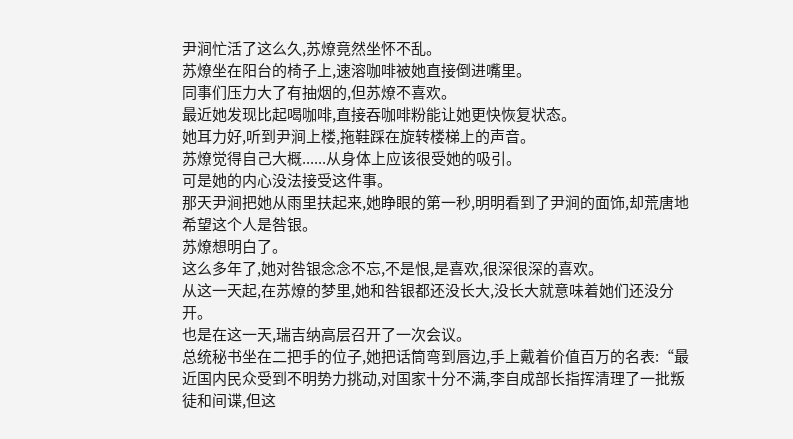尹涧忙活了这么久,苏燎竟然坐怀不乱。
苏燎坐在阳台的椅子上,速溶咖啡被她直接倒进嘴里。
同事们压力大了有抽烟的,但苏燎不喜欢。
最近她发现比起喝咖啡,直接吞咖啡粉能让她更快恢复状态。
她耳力好,听到尹涧上楼,拖鞋踩在旋转楼梯上的声音。
苏燎觉得自己大概......从身体上应该很受她的吸引。
可是她的内心没法接受这件事。
那天尹涧把她从雨里扶起来,她睁眼的第一秒,明明看到了尹涧的面饰,却荒唐地希望这个人是咎银。
苏燎想明白了。
这么多年了,她对咎银念念不忘,不是恨,是喜欢,很深很深的喜欢。
从这一天起,在苏燎的梦里,她和咎银都还没长大,没长大就意味着她们还没分开。
也是在这一天,瑞吉纳高层召开了一次会议。
总统秘书坐在二把手的位子,她把话筒弯到唇边,手上戴着价值百万的名表:“最近国内民众受到不明势力挑动,对国家十分不满,李自成部长指挥清理了一批叛徒和间谍,但这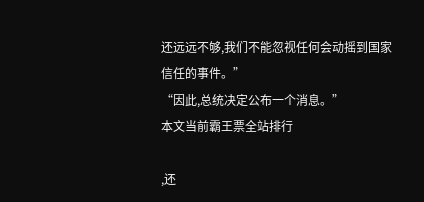还远远不够,我们不能忽视任何会动摇到国家信任的事件。”
“因此,总统决定公布一个消息。”
本文当前霸王票全站排行

,还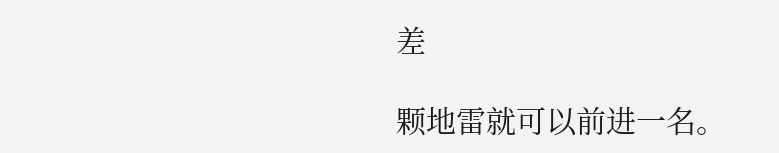差

颗地雷就可以前进一名。